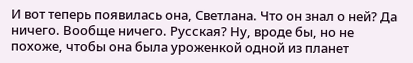И вот теперь появилась она, Светлана. Что он знал о ней? Да ничего. Вообще ничего. Русская? Ну, вроде бы, но не похоже, чтобы она была уроженкой одной из планет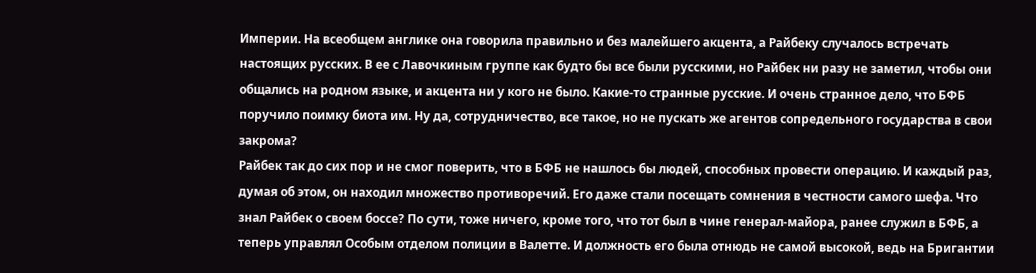Империи. На всеобщем англике она говорила правильно и без малейшего акцента, а Райбеку случалось встречать настоящих русских. В ее с Лавочкиным группе как будто бы все были русскими, но Райбек ни разу не заметил, чтобы они общались на родном языке, и акцента ни у кого не было. Какие-то странные русские. И очень странное дело, что БФБ поручило поимку биота им. Ну да, сотрудничество, все такое, но не пускать же агентов сопредельного государства в свои закрома?
Райбек так до сих пор и не смог поверить, что в БФБ не нашлось бы людей, способных провести операцию. И каждый раз, думая об этом, он находил множество противоречий. Его даже стали посещать сомнения в честности самого шефа. Что знал Райбек о своем боссе? По сути, тоже ничего, кроме того, что тот был в чине генерал-майора, ранее служил в БФБ, а теперь управлял Особым отделом полиции в Валетте. И должность его была отнюдь не самой высокой, ведь на Бригантии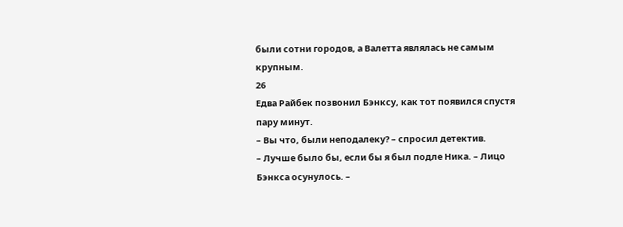были сотни городов, а Валетта являлась не самым крупным.
26
Едва Райбек позвонил Бэнксу, как тот появился спустя пару минут.
– Вы что, были неподалеку? – спросил детектив.
– Лучше было бы, если бы я был подле Ника. – Лицо Бэнкса осунулось. –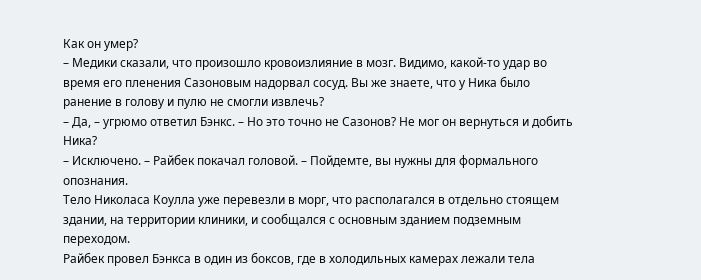Как он умер?
– Медики сказали, что произошло кровоизлияние в мозг. Видимо, какой-то удар во время его пленения Сазоновым надорвал сосуд. Вы же знаете, что у Ника было ранение в голову и пулю не смогли извлечь?
– Да, – угрюмо ответил Бэнкс. – Но это точно не Сазонов? Не мог он вернуться и добить Ника?
– Исключено. – Райбек покачал головой. – Пойдемте, вы нужны для формального опознания.
Тело Николаса Коулла уже перевезли в морг, что располагался в отдельно стоящем здании, на территории клиники, и сообщался с основным зданием подземным переходом.
Райбек провел Бэнкса в один из боксов, где в холодильных камерах лежали тела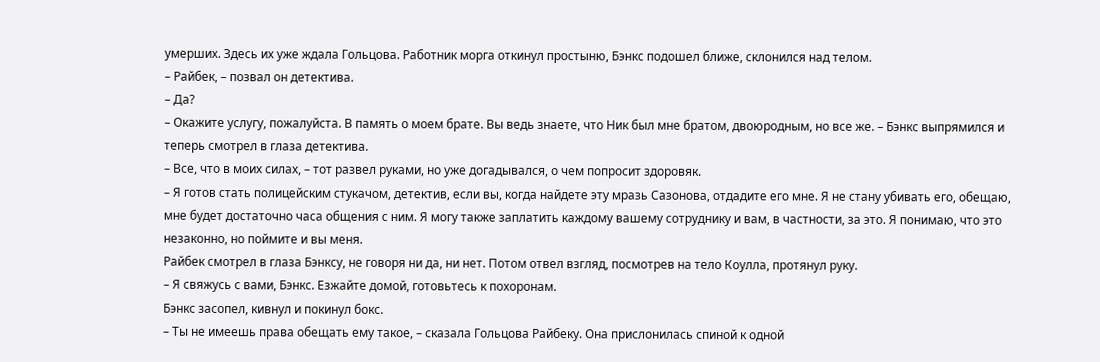умерших. Здесь их уже ждала Гольцова. Работник морга откинул простыню, Бэнкс подошел ближе, склонился над телом.
– Райбек, – позвал он детектива.
– Да?
– Окажите услугу, пожалуйста. В память о моем брате. Вы ведь знаете, что Ник был мне братом, двоюродным, но все же. – Бэнкс выпрямился и теперь смотрел в глаза детектива.
– Все, что в моих силах, – тот развел руками, но уже догадывался, о чем попросит здоровяк.
– Я готов стать полицейским стукачом, детектив, если вы, когда найдете эту мразь Сазонова, отдадите его мне. Я не стану убивать его, обещаю, мне будет достаточно часа общения с ним. Я могу также заплатить каждому вашему сотруднику и вам, в частности, за это. Я понимаю, что это незаконно, но поймите и вы меня.
Райбек смотрел в глаза Бэнксу, не говоря ни да, ни нет. Потом отвел взгляд, посмотрев на тело Коулла, протянул руку.
– Я свяжусь с вами, Бэнкс. Езжайте домой, готовьтесь к похоронам.
Бэнкс засопел, кивнул и покинул бокс.
– Ты не имеешь права обещать ему такое, – сказала Гольцова Райбеку. Она прислонилась спиной к одной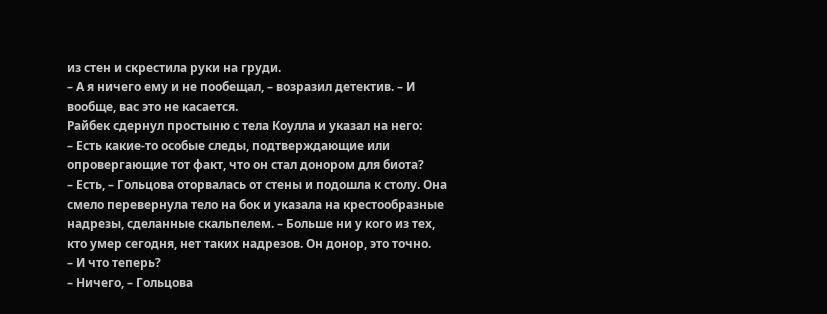из стен и скрестила руки на груди.
– А я ничего ему и не пообещал, – возразил детектив. – И вообще, вас это не касается.
Райбек сдернул простыню с тела Коулла и указал на него:
– Есть какие-то особые следы, подтверждающие или опровергающие тот факт, что он стал донором для биота?
– Есть, – Гольцова оторвалась от стены и подошла к столу. Она смело перевернула тело на бок и указала на крестообразные надрезы, сделанные скальпелем. – Больше ни у кого из тех, кто умер сегодня, нет таких надрезов. Он донор, это точно.
– И что теперь?
– Ничего, – Гольцова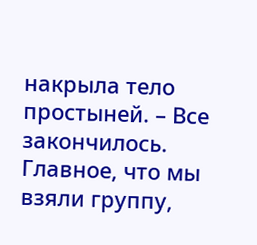накрыла тело простыней. – Все закончилось. Главное, что мы взяли группу,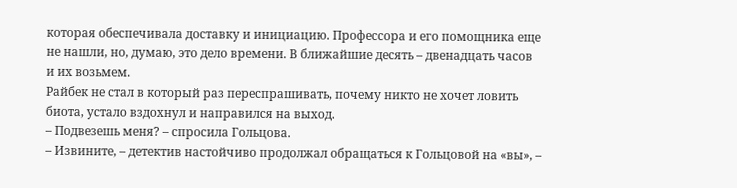которая обеспечивала доставку и инициацию. Профессора и его помощника еще не нашли, но, думаю, это дело времени. В ближайшие десять – двенадцать часов и их возьмем.
Райбек не стал в который раз переспрашивать, почему никто не хочет ловить биота, устало вздохнул и направился на выход.
– Подвезешь меня? – спросила Гольцова.
– Извините, – детектив настойчиво продолжал обращаться к Гольцовой на «вы», –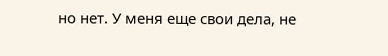но нет. У меня еще свои дела, не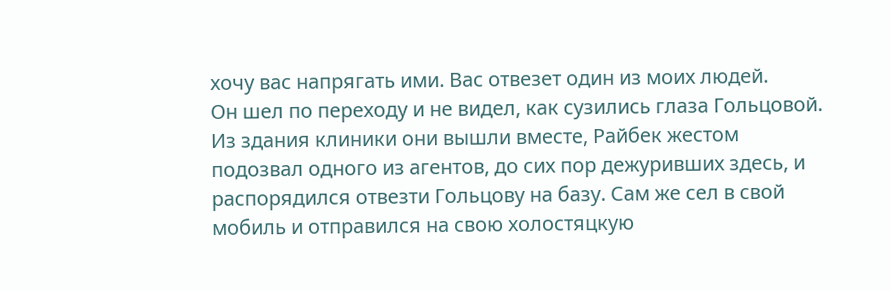хочу вас напрягать ими. Вас отвезет один из моих людей.
Он шел по переходу и не видел, как сузились глаза Гольцовой. Из здания клиники они вышли вместе, Райбек жестом подозвал одного из агентов, до сих пор дежуривших здесь, и распорядился отвезти Гольцову на базу. Сам же сел в свой мобиль и отправился на свою холостяцкую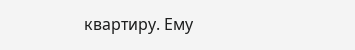квартиру. Ему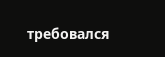требовался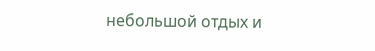небольшой отдых и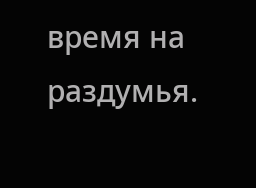время на раздумья.